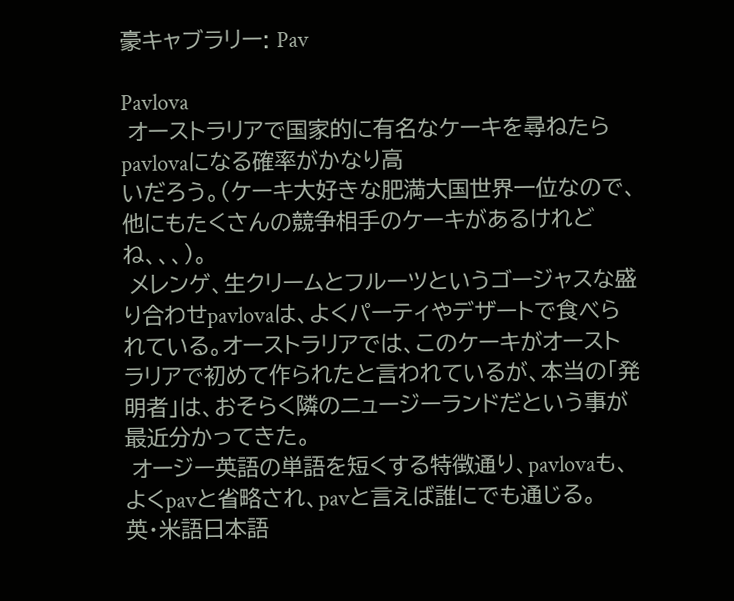豪キャブラリー: Pav

Pavlova
 オーストラリアで国家的に有名なケーキを尋ねたらpavlovaになる確率がかなり高
いだろう。(ケーキ大好きな肥満大国世界一位なので、他にもたくさんの競争相手のケーキがあるけれどね、、、)。
 メレンゲ、生クリームとフルーツというゴージャスな盛り合わせpavlovaは、よくパーティやデザートで食べられている。オーストラリアでは、このケーキがオーストラリアで初めて作られたと言われているが、本当の「発明者」は、おそらく隣のニュージーランドだという事が最近分かってきた。
 オージー英語の単語を短くする特徴通り、pavlovaも、よくpavと省略され、pavと言えば誰にでも通じる。
英・米語日本語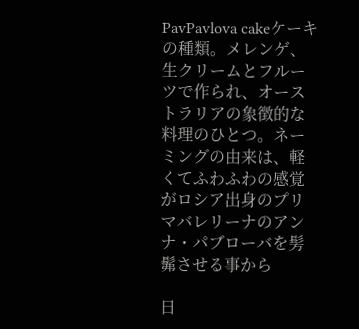PavPavlova cakeケーキの種類。メレンゲ、生クリームとフルーツで作られ、オーストラリアの象徴的な料理のひとつ。ネーミングの由来は、軽くてふわふわの感覚がロシア出身のプリマバレリーナのアンナ・パブローバを髣髴させる事から

日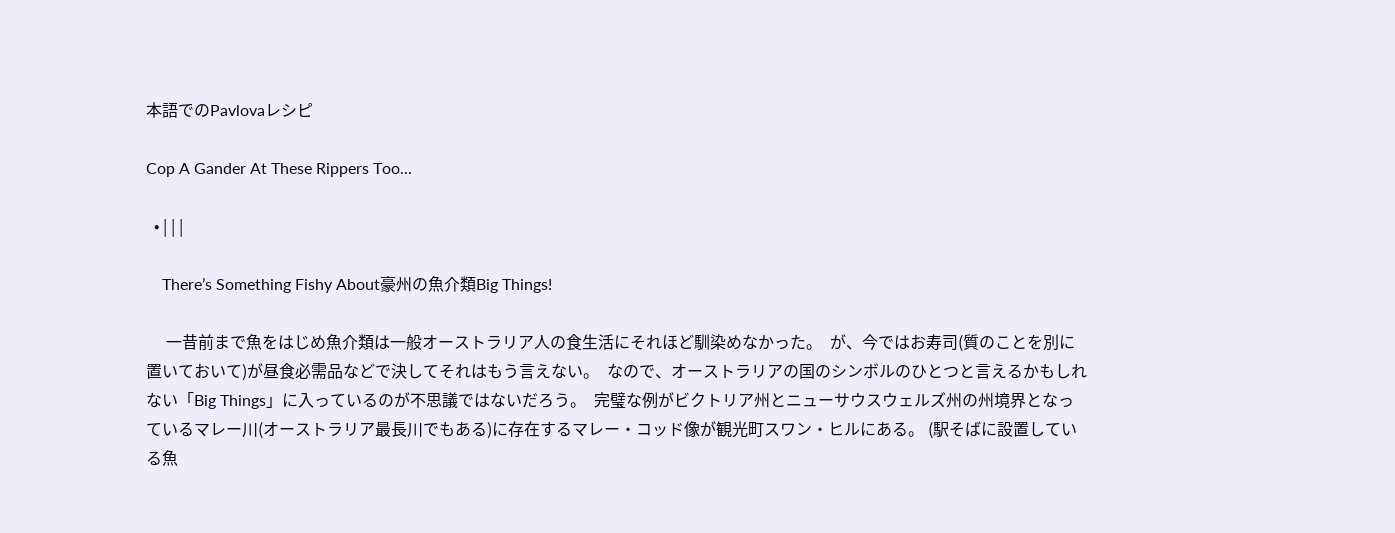本語でのPavlovaレシピ

Cop A Gander At These Rippers Too...

  • | | |

    There’s Something Fishy About豪州の魚介類Big Things!

     一昔前まで魚をはじめ魚介類は一般オーストラリア人の食生活にそれほど馴染めなかった。  が、今ではお寿司(質のことを別に置いておいて)が昼食必需品などで決してそれはもう言えない。  なので、オーストラリアの国のシンボルのひとつと言えるかもしれない「Big Things」に入っているのが不思議ではないだろう。  完璧な例がビクトリア州とニューサウスウェルズ州の州境界となっているマレー川(オーストラリア最長川でもある)に存在するマレー・コッド像が観光町スワン・ヒルにある。 (駅そばに設置している魚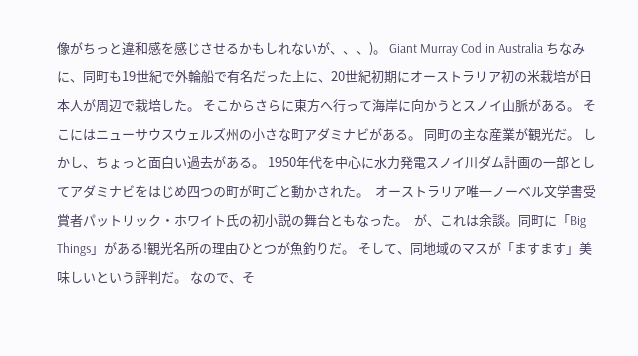像がちっと違和感を感じさせるかもしれないが、、、)。 Giant Murray Cod in Australia ちなみに、同町も19世紀で外輪船で有名だった上に、20世紀初期にオーストラリア初の米栽培が日本人が周辺で栽培した。 そこからさらに東方へ行って海岸に向かうとスノイ山脈がある。 そこにはニューサウスウェルズ州の小さな町アダミナビがある。 同町の主な産業が観光だ。 しかし、ちょっと面白い過去がある。 1950年代を中心に水力発電スノイ川ダム計画の一部としてアダミナビをはじめ四つの町が町ごと動かされた。  オーストラリア唯一ノーベル文学書受賞者パットリック・ホワイト氏の初小説の舞台ともなった。  が、これは余談。同町に「Big Things」がある!観光名所の理由ひとつが魚釣りだ。 そして、同地域のマスが「ますます」美味しいという評判だ。 なので、そ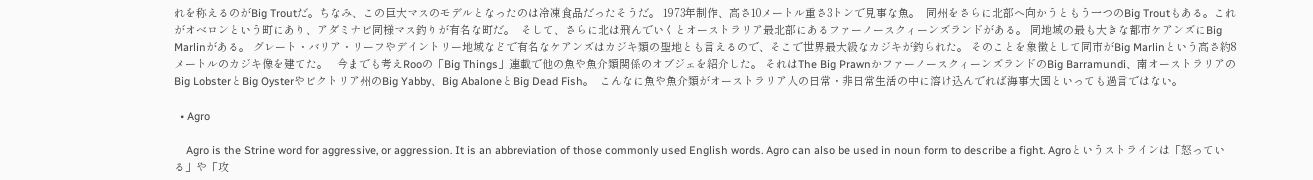れを称えるのがBig Troutだ。ちなみ、この巨大マスのモデルとなったのは冷凍食品だったそうだ。 1973年制作、高さ10メートル重さ3トンで見事な魚。  同州をさらに北部へ向かうともう一つのBig Troutもある。これがオベロンという町にあり、アダミナビ同様マス釣りが有名な町だ。  そして、さらに北は飛んでいくとオーストラリア最北部にあるファーノースクィーンズランドがある。 同地域の最も大きな都市ケアンズにBig Marlinがある。 グレート・バリア・リーフやデイントリー地域などで有名なケアンズはカジキ類の聖地とも言えるので、そこで世界最大級なカジキが釣られた。 そのことを象徴として同市がBig Marlinという高さ約8メートルのカジキ像を建てた。   今までも考えRooの「Big Things」連載で他の魚や魚介類関係のオブジェを紹介した。 それはThe Big PrawnかファーノースクィーンズランドのBig Barramundi、南オーストラリアのBig LobsterとBig Oysterやビクトリア州のBig Yabby、Big AbaloneとBig Dead Fish。  こんなに魚や魚介類がオーストラリア人の日常・非日常生活の中に溶け込んでれば海事大国といっても過言ではない。

  • Agro

    Agro is the Strine word for aggressive, or aggression. It is an abbreviation of those commonly used English words. Agro can also be used in noun form to describe a fight. Agroというストラインは「怒っている」や「攻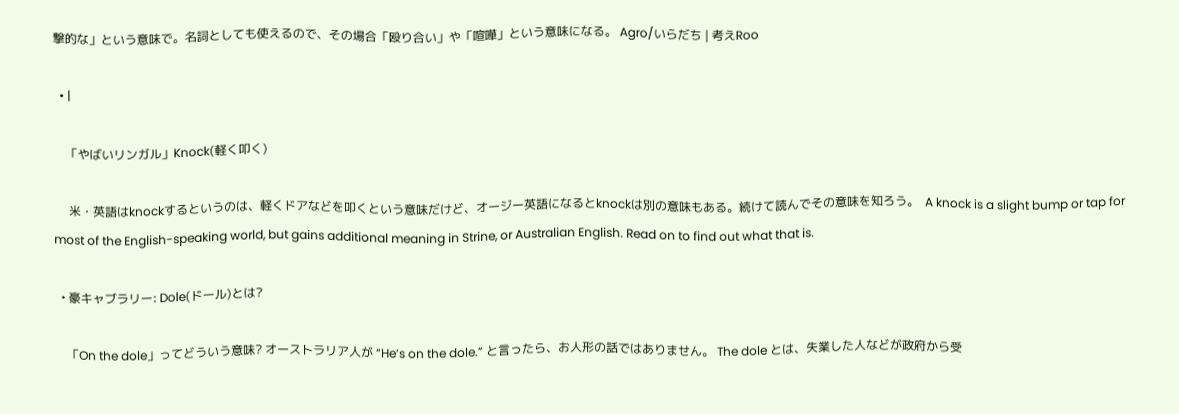撃的な」という意味で。名詞としても使えるので、その場合「殴り合い」や「喧嘩」という意味になる。 Agro/いらだち | 考えRoo

  • |

    「やばいリンガル」Knock(軽く叩く)

     米・英語はknockするというのは、軽くドアなどを叩くという意味だけど、オージー英語になるとknockは別の意味もある。続けて読んでその意味を知ろう。  A knock is a slight bump or tap for most of the English-speaking world, but gains additional meaning in Strine, or Australian English. Read on to find out what that is.

  • 豪キャブラリー: Dole(ドール)とは?

    「On the dole」ってどういう意味? オーストラリア人が “He’s on the dole.” と言ったら、お人形の話ではありません。 The dole とは、失業した人などが政府から受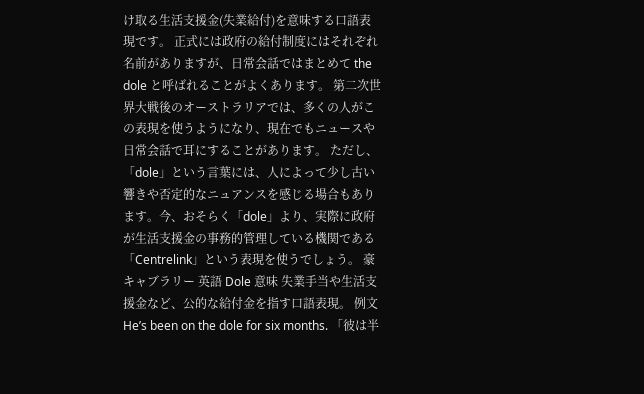け取る生活支援金(失業給付)を意味する口語表現です。 正式には政府の給付制度にはそれぞれ名前がありますが、日常会話ではまとめて the dole と呼ばれることがよくあります。 第二次世界大戦後のオーストラリアでは、多くの人がこの表現を使うようになり、現在でもニュースや日常会話で耳にすることがあります。 ただし、「dole」という言葉には、人によって少し古い響きや否定的なニュアンスを感じる場合もあります。今、おそらく「dole」より、実際に政府が生活支援金の事務的管理している機関である「Centrelink」という表現を使うでしょう。 豪キャブラリー 英語 Dole 意味 失業手当や生活支援金など、公的な給付金を指す口語表現。 例文 He’s been on the dole for six months. 「彼は半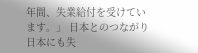年間、失業給付を受けています。」 日本とのつながり 日本にも失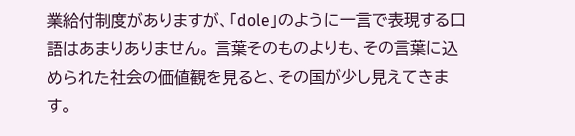業給付制度がありますが、「dole」のように一言で表現する口語はあまりありません。 言葉そのものよりも、その言葉に込められた社会の価値観を見ると、その国が少し見えてきます。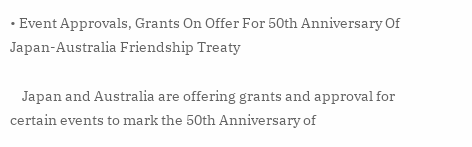• Event Approvals, Grants On Offer For 50th Anniversary Of Japan-Australia Friendship Treaty

    Japan and Australia are offering grants and approval for certain events to mark the 50th Anniversary of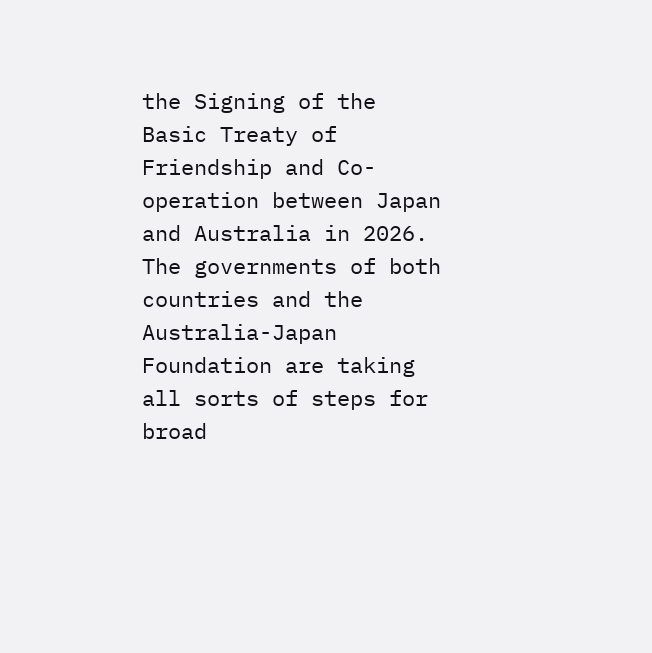the Signing of the Basic Treaty of Friendship and Co-operation between Japan and Australia in 2026. The governments of both countries and the Australia-Japan Foundation are taking all sorts of steps for broad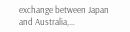exchange between Japan and Australia,…